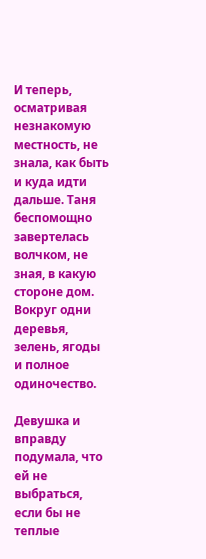И теперь, осматривая незнакомую местность, не знала, как быть и куда идти дальше. Таня беспомощно завертелась волчком, не зная, в какую стороне дом. Вокруг одни деревья, зелень, ягоды и полное одиночество.

Девушка и вправду подумала, что ей не выбраться, если бы не теплые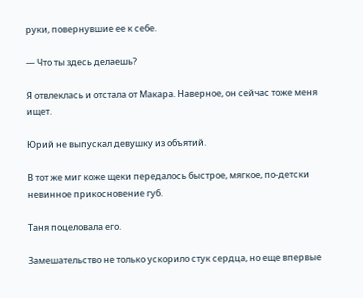руки, повернувшие ее к себе.

— Что ты здесь делаешь?

Я отвлеклась и отстала от Макара. Наверное, он сейчас тоже меня ищет.

Юрий не выпускал девушку из объятий.

В тот же миг коже щеки передалось быстрое, мягкое, по-детски невинное прикосновение губ.

Таня поцеловала его.

Замешательство не только ускорило стук сердца, но еще впервые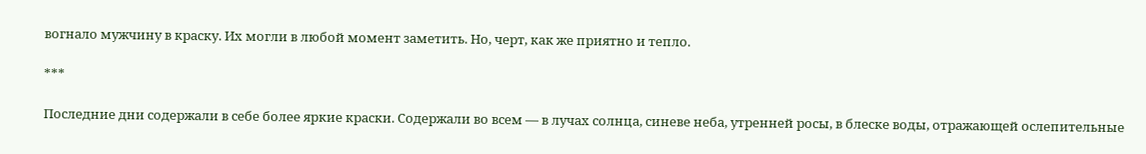вогнало мужчину в краску. Их могли в любой момент заметить. Но, черт, как же приятно и тепло.

***

Последние дни содержали в себе более яркие краски. Содержали во всем — в лучах солнца, синеве неба, утренней росы, в блеске воды, отражающей ослепительные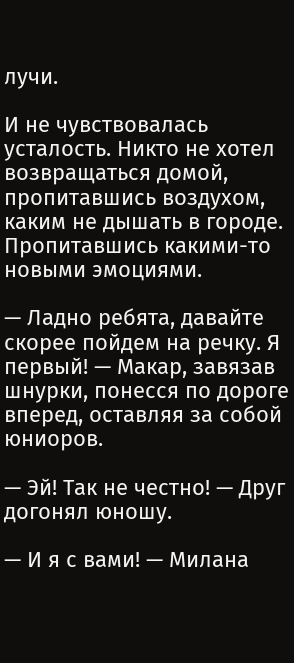лучи.

И не чувствовалась усталость. Никто не хотел возвращаться домой, пропитавшись воздухом, каким не дышать в городе. Пропитавшись какими-то новыми эмоциями.

— Ладно ребята, давайте скорее пойдем на речку. Я первый! — Макар, завязав шнурки, понесся по дороге вперед, оставляя за собой юниоров.

— Эй! Так не честно! — Друг догонял юношу.

— И я с вами! — Милана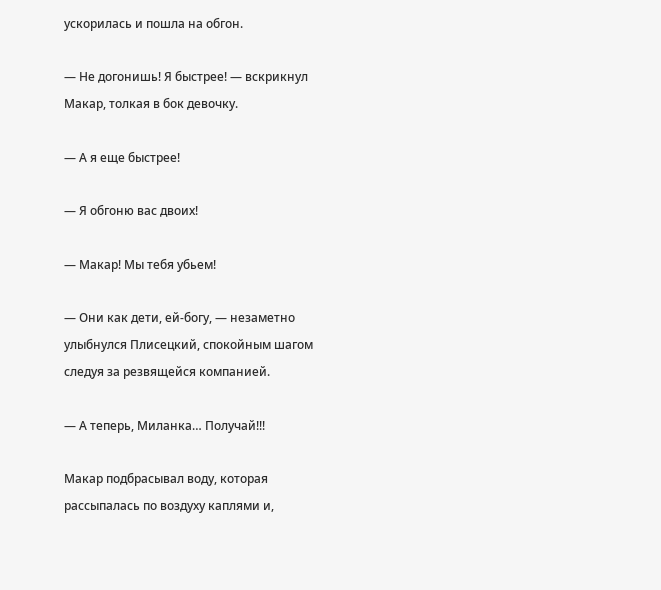ускорилась и пошла на обгон.

— Не догонишь! Я быстрее! — вскрикнул Макар, толкая в бок девочку.

— А я еще быстрее!

— Я обгоню вас двоих!

— Макар! Мы тебя убьем!

— Они как дети, ей-богу, — незаметно улыбнулся Плисецкий, спокойным шагом следуя за резвящейся компанией.

— А теперь, Миланка… Получай!!!

Макар подбрасывал воду, которая рассыпалась по воздуху каплями и,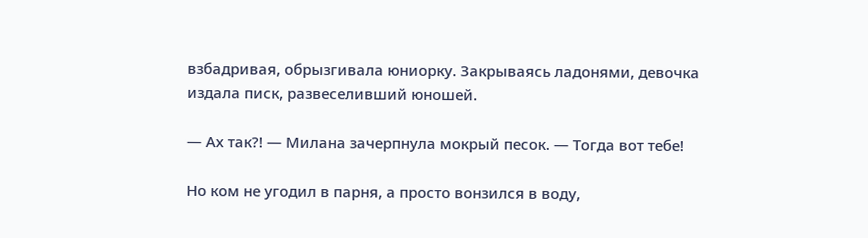взбадривая, обрызгивала юниорку. Закрываясь ладонями, девочка издала писк, развеселивший юношей.

— Ах так?! — Милана зачерпнула мокрый песок. — Тогда вот тебе!

Но ком не угодил в парня, а просто вонзился в воду,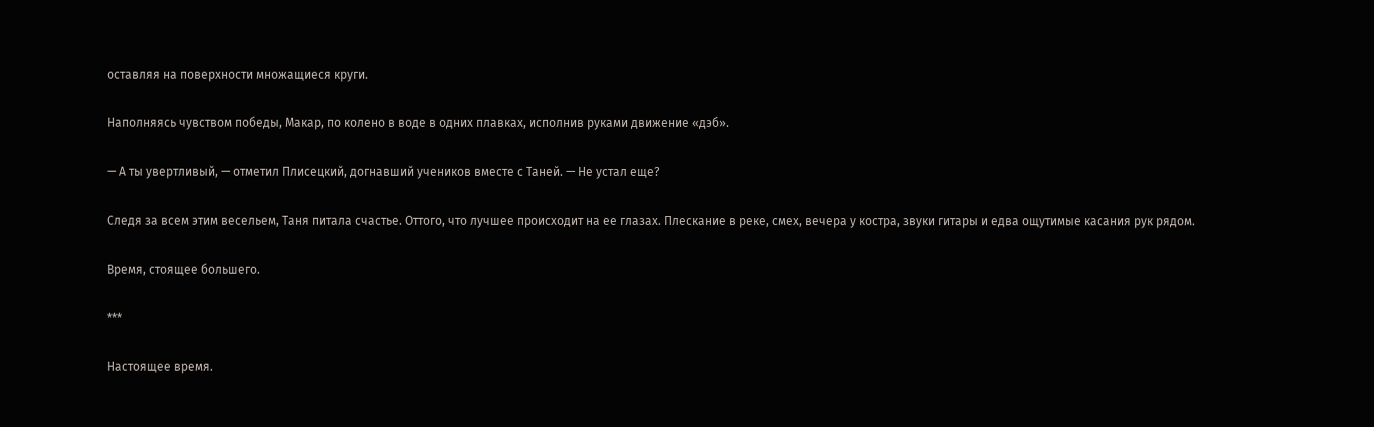оставляя на поверхности множащиеся круги.

Наполняясь чувством победы, Макар, по колено в воде в одних плавках, исполнив руками движение «дэб».

— А ты увертливый, — отметил Плисецкий, догнавший учеников вместе с Таней. — Не устал еще?

Следя за всем этим весельем, Таня питала счастье. Оттого, что лучшее происходит на ее глазах. Плескание в реке, смех, вечера у костра, звуки гитары и едва ощутимые касания рук рядом.

Время, стоящее большего.

***

Настоящее время.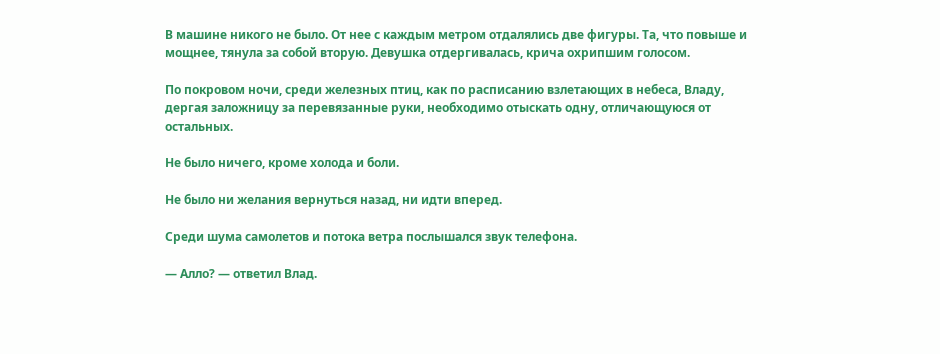В машине никого не было. От нее с каждым метром отдалялись две фигуры. Та, что повыше и мощнее, тянула за собой вторую. Девушка отдергивалась, крича охрипшим голосом.

По покровом ночи, среди железных птиц, как по расписанию взлетающих в небеса, Владу, дергая заложницу за перевязанные руки, необходимо отыскать одну, отличающуюся от остальных.

Не было ничего, кроме холода и боли.

Не было ни желания вернуться назад, ни идти вперед.

Среди шума самолетов и потока ветра послышался звук телефона.

— Алло? — ответил Влад.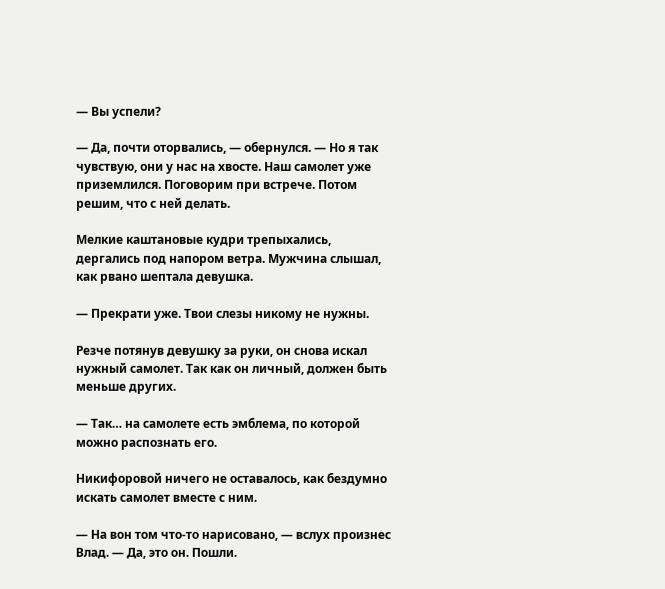— Вы успели?

— Да, почти оторвались, — обернулся. — Но я так чувствую, они у нас на хвосте. Наш самолет уже приземлился. Поговорим при встрече. Потом решим, что с ней делать.

Мелкие каштановые кудри трепыхались, дергались под напором ветра. Мужчина слышал, как рвано шептала девушка.

— Прекрати уже. Твои слезы никому не нужны.

Резче потянув девушку за руки, он снова искал нужный самолет. Так как он личный, должен быть меньше других.

— Так… на самолете есть эмблема, по которой можно распознать его.

Никифоровой ничего не оставалось, как бездумно искать самолет вместе с ним.

— На вон том что-то нарисовано, — вслух произнес Влад. — Да, это он. Пошли.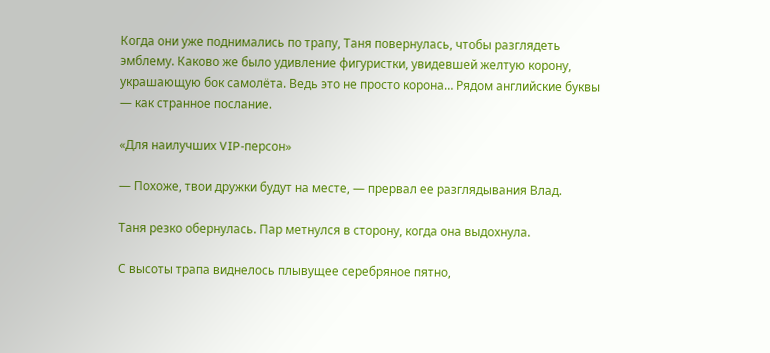Когда они уже поднимались по трапу, Таня повернулась, чтобы разглядеть эмблему. Каково же было удивление фигуристки, увидевшей желтую корону, украшающую бок самолёта. Ведь это не просто корона… Рядом английские буквы — как странное послание.

«Для наилучших VIP-персон»

— Похоже, твои дружки будут на месте, — прервал ее разглядывания Влад.

Таня резко обернулась. Пар метнулся в сторону, когда она выдохнула.

С высоты трапа виднелось плывущее серебряное пятно,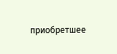приобретшее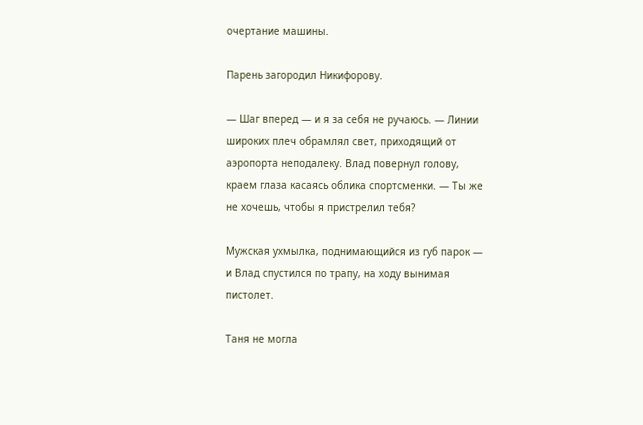очертание машины.

Парень загородил Никифорову.

— Шаг вперед — и я за себя не ручаюсь. — Линии широких плеч обрамлял свет, приходящий от аэропорта неподалеку. Влад повернул голову, краем глаза касаясь облика спортсменки. — Ты же не хочешь, чтобы я пристрелил тебя?

Мужская ухмылка, поднимающийся из губ парок — и Влад спустился по трапу, на ходу вынимая пистолет.

Таня не могла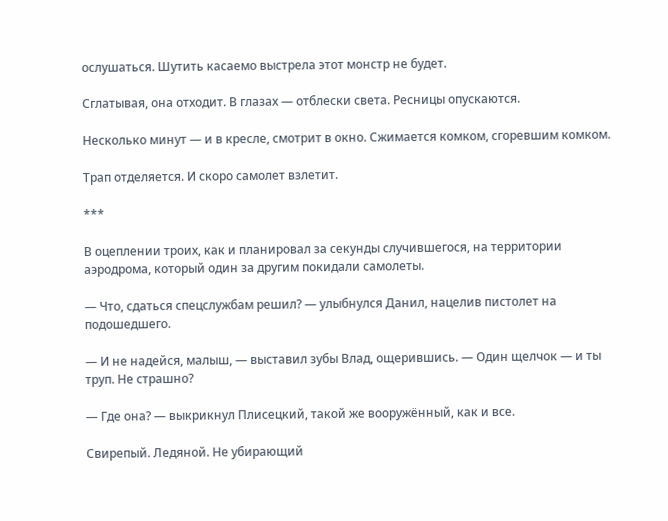ослушаться. Шутить касаемо выстрела этот монстр не будет.

Сглатывая, она отходит. В глазах — отблески света. Ресницы опускаются.

Несколько минут — и в кресле, смотрит в окно. Сжимается комком, сгоревшим комком.

Трап отделяется. И скоро самолет взлетит.

***

В оцеплении троих, как и планировал за секунды случившегося, на территории аэродрома, который один за другим покидали самолеты.

— Что, сдаться спецслужбам решил? — улыбнулся Данил, нацелив пистолет на подошедшего.

— И не надейся, малыш, — выставил зубы Влад, ощерившись. — Один щелчок — и ты труп. Не страшно?

— Где она? — выкрикнул Плисецкий, такой же вооружённый, как и все.

Свирепый. Ледяной. Не убирающий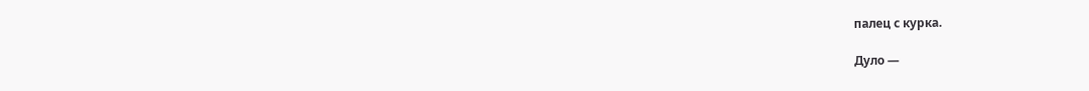палец с курка.

Дуло —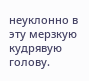неуклонно в эту мерзкую кудрявую голову.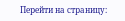Перейти на страницу: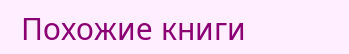Похожие книги